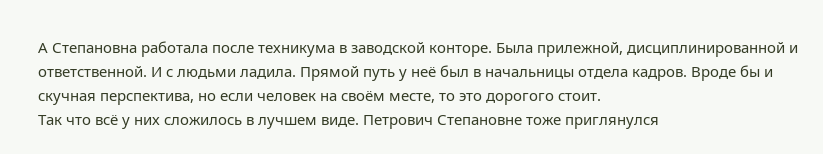А Степановна работала после техникума в заводской конторе. Была прилежной, дисциплинированной и ответственной. И с людьми ладила. Прямой путь у неё был в начальницы отдела кадров. Вроде бы и скучная перспектива, но если человек на своём месте, то это дорогого стоит.
Так что всё у них сложилось в лучшем виде. Петрович Степановне тоже приглянулся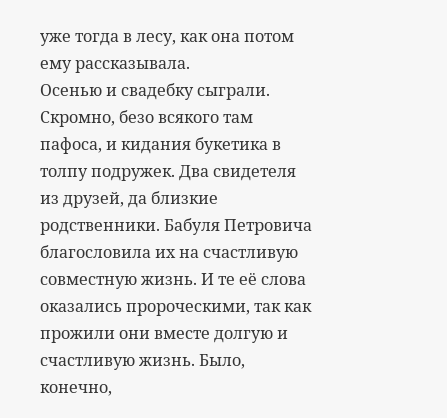уже тогда в лесу, как она потом ему рассказывала.
Осенью и свадебку сыграли. Скромно, безо всякого там пафоса, и кидания букетика в толпу подружек. Два свидетеля из друзей, да близкие родственники. Бабуля Петровича благословила их на счастливую совместную жизнь. И те её слова оказались пророческими, так как прожили они вместе долгую и счастливую жизнь. Было, конечно,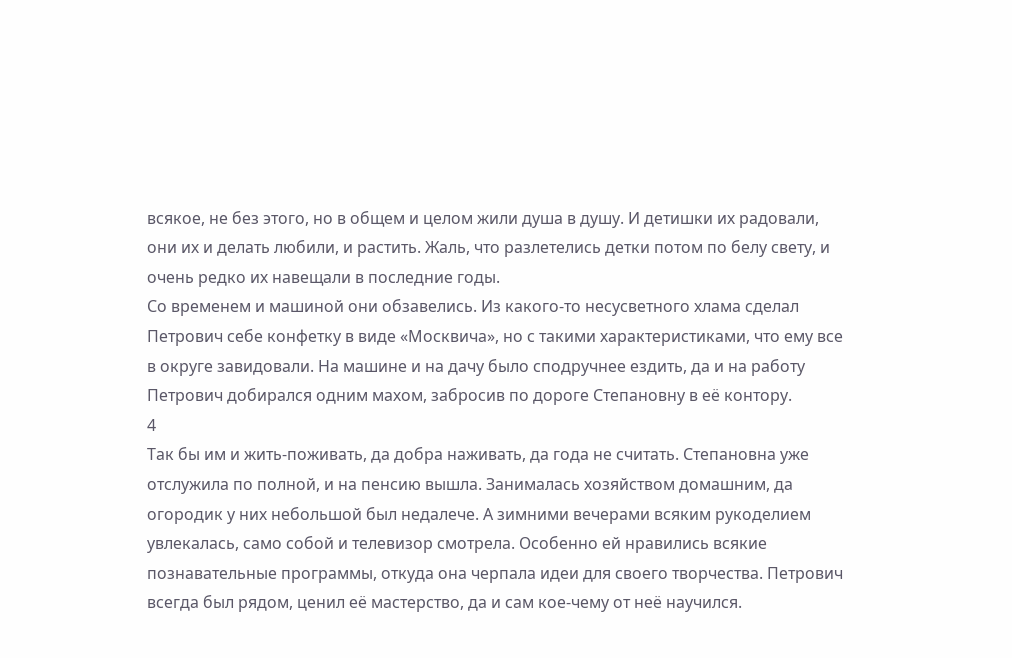всякое, не без этого, но в общем и целом жили душа в душу. И детишки их радовали, они их и делать любили, и растить. Жаль, что разлетелись детки потом по белу свету, и очень редко их навещали в последние годы.
Со временем и машиной они обзавелись. Из какого-то несусветного хлама сделал Петрович себе конфетку в виде «Москвича», но с такими характеристиками, что ему все в округе завидовали. На машине и на дачу было сподручнее ездить, да и на работу Петрович добирался одним махом, забросив по дороге Степановну в её контору.
4
Так бы им и жить-поживать, да добра наживать, да года не считать. Степановна уже отслужила по полной, и на пенсию вышла. Занималась хозяйством домашним, да огородик у них небольшой был недалече. А зимними вечерами всяким рукоделием увлекалась, само собой и телевизор смотрела. Особенно ей нравились всякие познавательные программы, откуда она черпала идеи для своего творчества. Петрович всегда был рядом, ценил её мастерство, да и сам кое-чему от неё научился.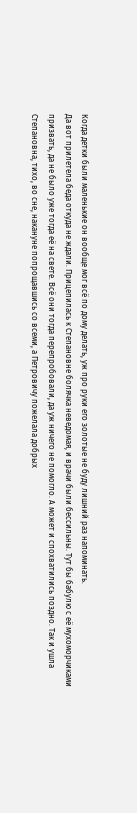Когда детки были маленькие он вообще мог всё по дому делать, уж про руки его золотые не буду лишний раз напоминать.
Да вот прилетела беда откуда не ждали. Прицепилась к Степановне болячка неведомая, и врачи были бессильны. Тут бы бабулю с её мухоморчиками призвать, да не было уже тогда её на свете. Всё они тогда перепробовали, да уж ничего не помогло. А может и спохватились поздно. Так и ушла Степановна, тихо, во сне, накануне попрощавшись со всеми, а Петровичу пожелала добрых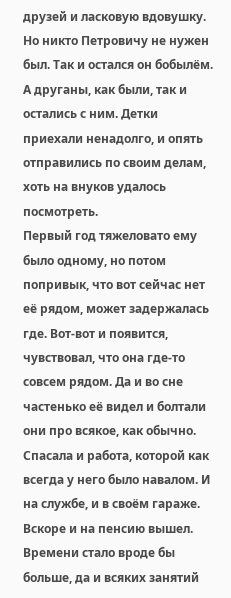друзей и ласковую вдовушку.
Но никто Петровичу не нужен был. Так и остался он бобылём. А друганы, как были, так и остались с ним. Детки приехали ненадолго, и опять отправились по своим делам, хоть на внуков удалось посмотреть.
Первый год тяжеловато ему было одному, но потом попривык, что вот сейчас нет её рядом, может задержалась где. Вот-вот и появится, чувствовал, что она где-то совсем рядом. Да и во сне частенько её видел и болтали они про всякое, как обычно.
Спасала и работа, которой как всегда у него было навалом. И на службе, и в своём гараже. Вскоре и на пенсию вышел. Времени стало вроде бы больше, да и всяких занятий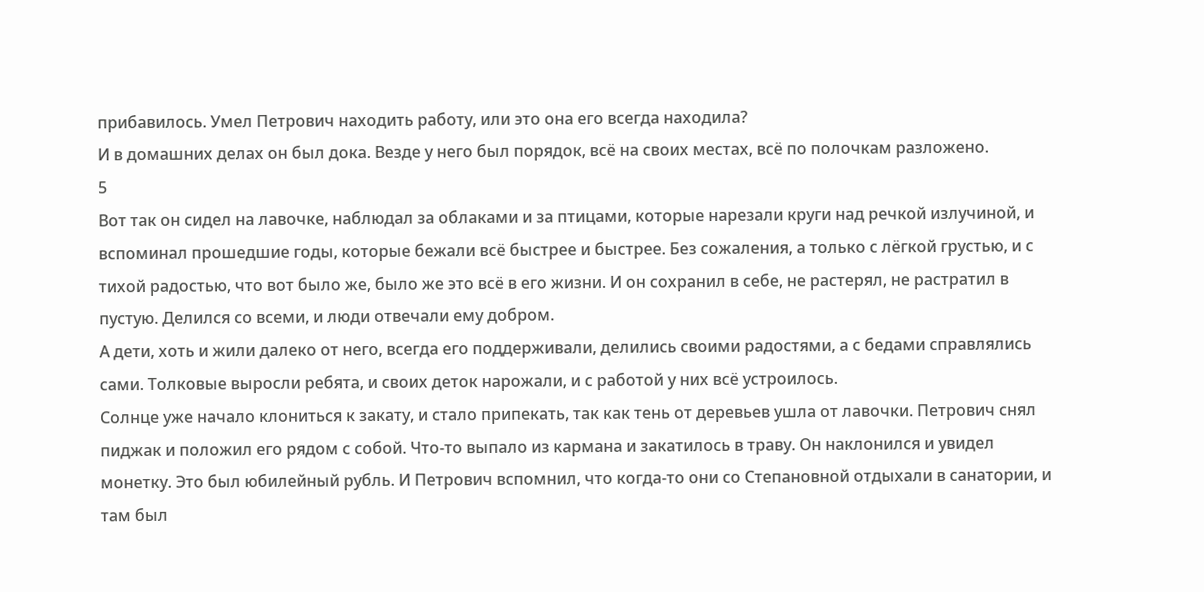прибавилось. Умел Петрович находить работу, или это она его всегда находила?
И в домашних делах он был дока. Везде у него был порядок, всё на своих местах, всё по полочкам разложено.
5
Вот так он сидел на лавочке, наблюдал за облаками и за птицами, которые нарезали круги над речкой излучиной, и вспоминал прошедшие годы, которые бежали всё быстрее и быстрее. Без сожаления, а только с лёгкой грустью, и с тихой радостью, что вот было же, было же это всё в его жизни. И он сохранил в себе, не растерял, не растратил в пустую. Делился со всеми, и люди отвечали ему добром.
А дети, хоть и жили далеко от него, всегда его поддерживали, делились своими радостями, а с бедами справлялись сами. Толковые выросли ребята, и своих деток нарожали, и с работой у них всё устроилось.
Солнце уже начало клониться к закату, и стало припекать, так как тень от деревьев ушла от лавочки. Петрович снял пиджак и положил его рядом с собой. Что-то выпало из кармана и закатилось в траву. Он наклонился и увидел монетку. Это был юбилейный рубль. И Петрович вспомнил, что когда-то они со Степановной отдыхали в санатории, и там был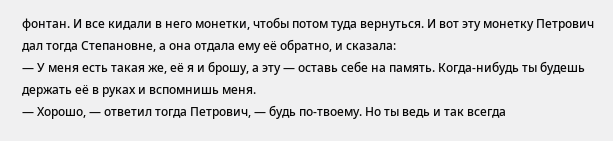фонтан. И все кидали в него монетки, чтобы потом туда вернуться. И вот эту монетку Петрович дал тогда Степановне, а она отдала ему её обратно, и сказала:
— У меня есть такая же, её я и брошу, а эту — оставь себе на память. Когда-нибудь ты будешь держать её в руках и вспомнишь меня.
— Хорошо, — ответил тогда Петрович, — будь по-твоему. Но ты ведь и так всегда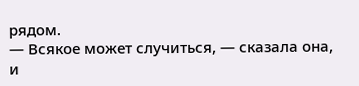рядом.
— Всякое может случиться, — сказала она, и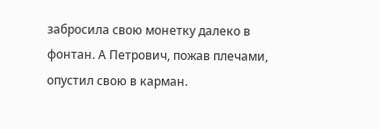забросила свою монетку далеко в фонтан. А Петрович, пожав плечами, опустил свою в карман.